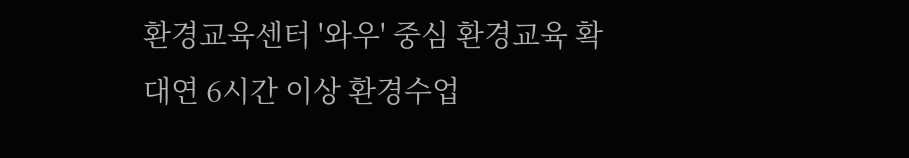환경교육센터 '와우' 중심 환경교육 확대연 6시간 이상 환경수업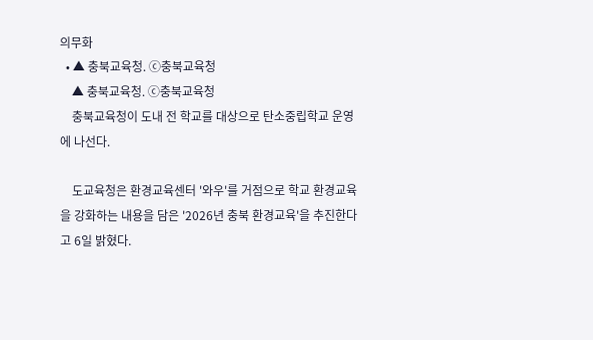의무화
  • ▲ 충북교육청. ⓒ충북교육청
    ▲ 충북교육청. ⓒ충북교육청
    충북교육청이 도내 전 학교를 대상으로 탄소중립학교 운영에 나선다.

    도교육청은 환경교육센터 '와우'를 거점으로 학교 환경교육을 강화하는 내용을 담은 '2026년 충북 환경교육'을 추진한다고 6일 밝혔다.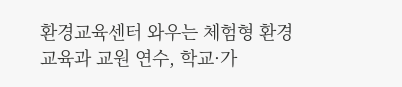환경교육센터 와우는 체험형 환경교육과 교원 연수, 학교·가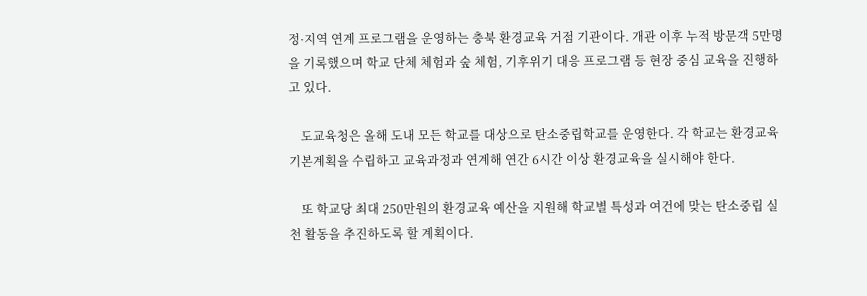정·지역 연계 프로그램을 운영하는 충북 환경교육 거점 기관이다. 개관 이후 누적 방문객 5만명을 기록했으며 학교 단체 체험과 숲 체험, 기후위기 대응 프로그램 등 현장 중심 교육을 진행하고 있다.

    도교육청은 올해 도내 모든 학교를 대상으로 탄소중립학교를 운영한다. 각 학교는 환경교육 기본계획을 수립하고 교육과정과 연계해 연간 6시간 이상 환경교육을 실시해야 한다.

    또 학교당 최대 250만원의 환경교육 예산을 지원해 학교별 특성과 여건에 맞는 탄소중립 실천 활동을 추진하도록 할 계획이다.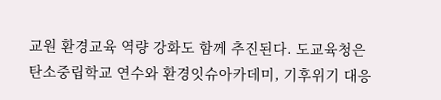교원 환경교육 역량 강화도 함께 추진된다. 도교육청은 탄소중립학교 연수와 환경잇슈아카데미, 기후위기 대응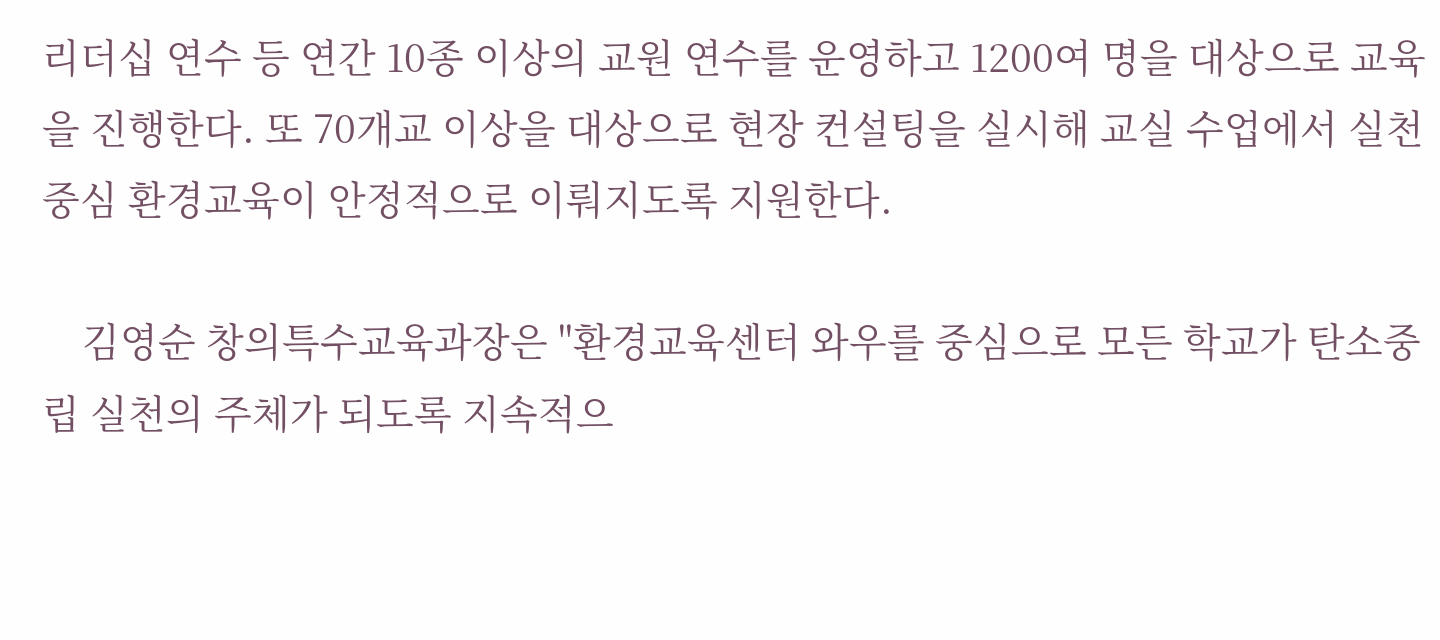리더십 연수 등 연간 10종 이상의 교원 연수를 운영하고 1200여 명을 대상으로 교육을 진행한다. 또 70개교 이상을 대상으로 현장 컨설팅을 실시해 교실 수업에서 실천 중심 환경교육이 안정적으로 이뤄지도록 지원한다.

    김영순 창의특수교육과장은 "환경교육센터 와우를 중심으로 모든 학교가 탄소중립 실천의 주체가 되도록 지속적으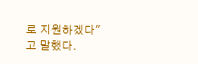로 지원하겠다"고 말했다.